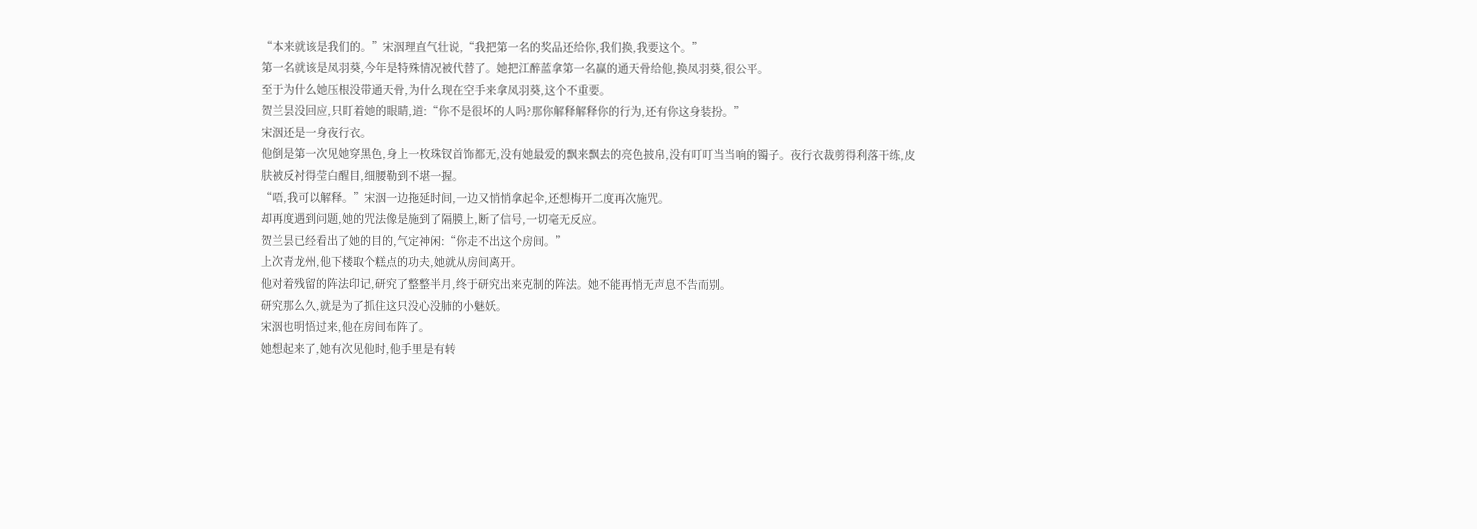“本来就该是我们的。”宋洇理直气壮说,“我把第一名的奖品还给你,我们换,我要这个。”
第一名就该是凤羽葵,今年是特殊情况被代替了。她把江醉蓝拿第一名赢的通天骨给他,换凤羽葵,很公平。
至于为什么她压根没带通天骨,为什么现在空手来拿凤羽葵,这个不重要。
贺兰昙没回应,只盯着她的眼睛,道:“你不是很坏的人吗?那你解释解释你的行为,还有你这身装扮。”
宋洇还是一身夜行衣。
他倒是第一次见她穿黑色,身上一枚珠钗首饰都无,没有她最爱的飘来飘去的亮色披帛,没有叮叮当当响的镯子。夜行衣裁剪得利落干练,皮肤被反衬得莹白醒目,细腰勒到不堪一握。
“唔,我可以解释。”宋洇一边拖延时间,一边又悄悄拿起伞,还想梅开二度再次施咒。
却再度遇到问题,她的咒法像是施到了隔膜上,断了信号,一切毫无反应。
贺兰昙已经看出了她的目的,气定神闲:“你走不出这个房间。”
上次青龙州,他下楼取个糕点的功夫,她就从房间离开。
他对着残留的阵法印记,研究了整整半月,终于研究出来克制的阵法。她不能再悄无声息不告而别。
研究那么久,就是为了抓住这只没心没肺的小魅妖。
宋洇也明悟过来,他在房间布阵了。
她想起来了,她有次见他时,他手里是有转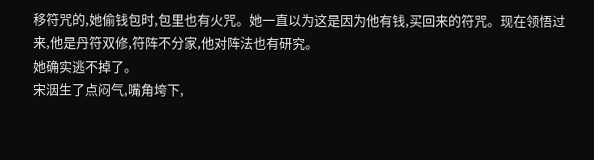移符咒的,她偷钱包时,包里也有火咒。她一直以为这是因为他有钱,买回来的符咒。现在领悟过来,他是丹符双修,符阵不分家,他对阵法也有研究。
她确实逃不掉了。
宋洇生了点闷气,嘴角垮下,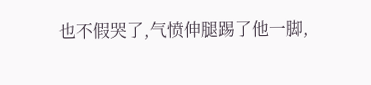也不假哭了,气愤伸腿踢了他一脚,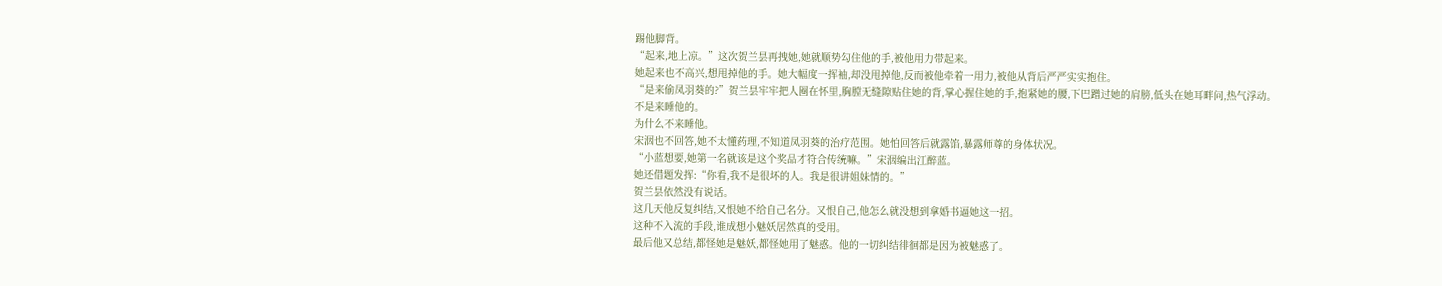踢他脚背。
“起来,地上凉。”这次贺兰昙再拽她,她就顺势勾住他的手,被他用力带起来。
她起来也不高兴,想甩掉他的手。她大幅度一挥袖,却没甩掉他,反而被他牵着一用力,被他从背后严严实实抱住。
“是来偷凤羽葵的?”贺兰昙牢牢把人圈在怀里,胸膛无缝隙贴住她的背,掌心握住她的手,抱紧她的腰,下巴蹭过她的肩膀,低头在她耳畔问,热气浮动。
不是来睡他的。
为什么不来睡他。
宋洇也不回答,她不太懂药理,不知道凤羽葵的治疗范围。她怕回答后就露馅,暴露师尊的身体状况。
“小蓝想要,她第一名就该是这个奖品才符合传统嘛。”宋洇编出江醉蓝。
她还借题发挥:“你看,我不是很坏的人。我是很讲姐妹情的。”
贺兰昙依然没有说话。
这几天他反复纠结,又恨她不给自己名分。又恨自己,他怎么就没想到拿婚书逼她这一招。
这种不入流的手段,谁成想小魅妖居然真的受用。
最后他又总结,都怪她是魅妖,都怪她用了魅惑。他的一切纠结徘徊都是因为被魅惑了。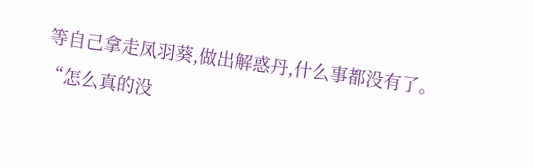等自己拿走凤羽葵,做出解惑丹,什么事都没有了。
“怎么真的没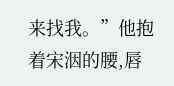来找我。”他抱着宋洇的腰,唇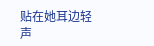贴在她耳边轻声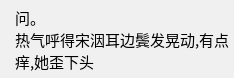问。
热气呼得宋洇耳边鬓发晃动,有点痒,她歪下头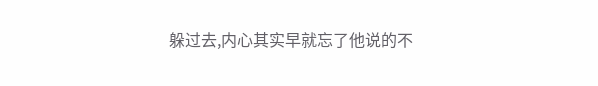躲过去,内心其实早就忘了他说的不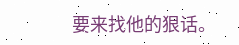要来找他的狠话。